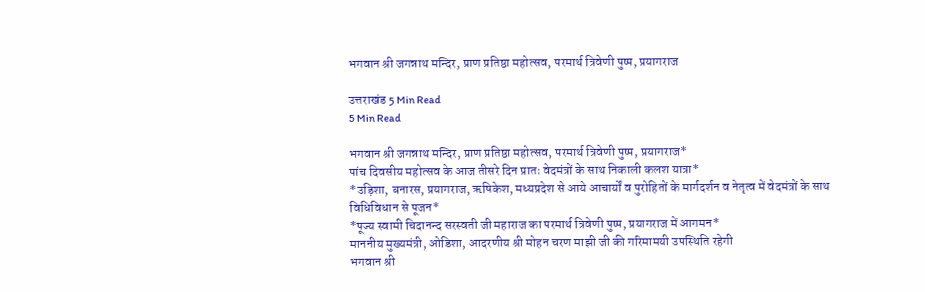भगवान श्री जगन्नाथ मन्दिर, प्राण प्रतिष्ठा महोत्सव, परमार्थ त्रिवेणी पुष्प, प्रयागराज

उत्तराखंड 5 Min Read
5 Min Read

भगवान श्री जगन्नाथ मन्दिर, प्राण प्रतिष्ठा महोत्सव, परमार्थ त्रिवेणी पुष्प, प्रयागराज*
पांच दिवसीय महोत्सव के आज तीसरे दिन प्रातः वेदमंत्रों के साथ निकाली कलश यात्रा*
*उड़िशा, बनारस, प्रयागराज, ऋषिकेश, मध्यप्रदेश से आये आचार्यों व पुरोहितों के मार्गदर्शन व नेतृत्व में वेदमंत्रों के साथ विधिविधान से पूजन*
*पूज्य स्वामी चिदानन्द सरस्वती जी महाराज का परमार्थ त्रिवेणी पुष्प, प्रयागराज में आगमन*
माननीय मुख्यमंत्री, ओडिशा, आदरणीय श्री मोहन चरण माझी जी की गरिमामयी उपस्थिति रहेगी
भगवान श्री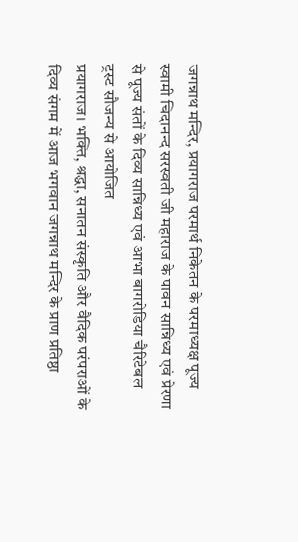जगन्नाथ मन्दिर, प्रयागराज परमार्थ निकेतन के परमाध्यक्ष पूज्य स्वामी चिदानन्द सरस्वती जी महाराज के पावन सान्निध्य एवं प्रेरणा से पूज्य संतों के दिव्य सान्निध्य एवं आभा बागरोडिया चैरिटेबल ट्रस्ट सौजन्य से आयोजित
प्रयागराज। भक्ति, श्रद्धा, सनातन संस्कृति और वैदिक परंपराओं के दिव्य संगम में आज भगवान जगन्नाथ मन्दिर के प्राण प्रतिष्ठा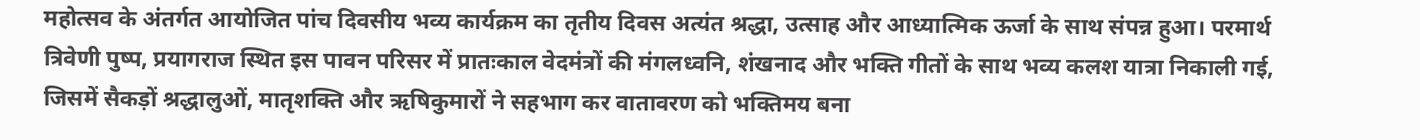महोत्सव के अंतर्गत आयोजित पांच दिवसीय भव्य कार्यक्रम का तृतीय दिवस अत्यंत श्रद्धा, उत्साह और आध्यात्मिक ऊर्जा के साथ संपन्न हुआ। परमार्थ त्रिवेणी पुष्प, प्रयागराज स्थित इस पावन परिसर में प्रातःकाल वेदमंत्रों की मंगलध्वनि, शंखनाद और भक्ति गीतों के साथ भव्य कलश यात्रा निकाली गई, जिसमें सैकड़ों श्रद्धालुओं, मातृशक्ति और ऋषिकुमारों ने सहभाग कर वातावरण को भक्तिमय बना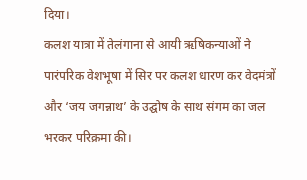दिया।
कलश यात्रा में तेलंगाना से आयी ऋषिकन्याओं ने पारंपरिक वेशभूषा में सिर पर कलश धारण कर वेदमंत्रों और ‘जय जगन्नाथ’ के उद्घोष के साथ संगम का जल भरकर परिक्रमा की।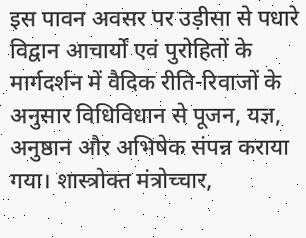इस पावन अवसर पर उड़ीसा से पधारे विद्वान आचार्यों एवं पुरोहितों के मार्गदर्शन में वैदिक रीति-रिवाजों के अनुसार विधिविधान से पूजन, यज्ञ, अनुष्ठान और अभिषेक संपन्न कराया गया। शास्त्रोक्त मंत्रोच्चार,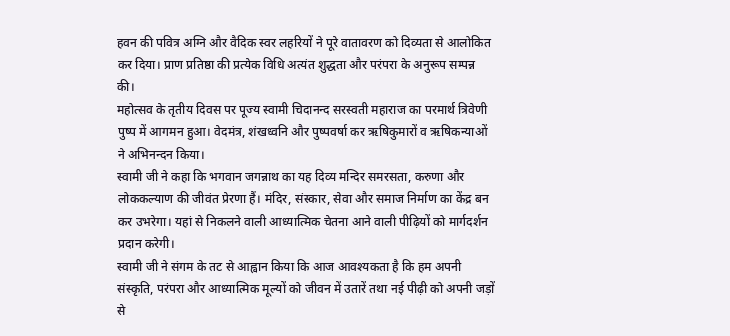हवन की पवित्र अग्नि और वैदिक स्वर लहरियों ने पूरे वातावरण को दिव्यता से आलोकित कर दिया। प्राण प्रतिष्ठा की प्रत्येक विधि अत्यंत शुद्धता और परंपरा के अनुरूप सम्पन्न की।
महोत्सव के तृतीय दिवस पर पूज्य स्वामी चिदानन्द सरस्वती महाराज का परमार्थ त्रिवेणी पुष्प में आगमन हुआ। वेदमंत्र, शंखध्वनि और पुष्पवर्षा कर ऋषिकुमारों व ऋषिकन्याओं ने अभिनन्दन किया।
स्वामी जी ने कहा कि भगवान जगन्नाथ का यह दिव्य मन्दिर समरसता, करुणा और लोककल्याण की जीवंत प्रेरणा हैं। मंदिर, संस्कार, सेवा और समाज निर्माण का केंद्र बन कर उभरेगा। यहां से निकलने वाली आध्यात्मिक चेतना आने वाली पीढ़ियों को मार्गदर्शन प्रदान करेगी।
स्वामी जी ने संगम के तट से आह्वान किया कि आज आवश्यकता है कि हम अपनी संस्कृति, परंपरा और आध्यात्मिक मूल्यों को जीवन में उतारें तथा नई पीढ़ी को अपनी जड़ों से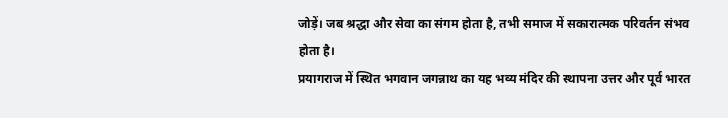जोड़ें। जब श्रद्धा और सेवा का संगम होता है, तभी समाज में सकारात्मक परिवर्तन संभव होता है।
प्रयागराज में स्थित भगवान जगन्नाथ का यह भव्य मंदिर की स्थापना उत्तर और पूर्व भारत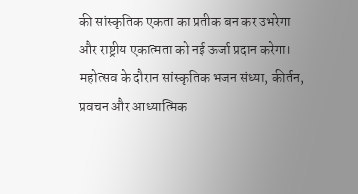की सांस्कृतिक एकता का प्रतीक बन कर उभरेगा और राष्ट्रीय एकात्मता को नई ऊर्जा प्रदान करेगा।
महोत्सव के दौरान सांस्कृतिक भजन संध्या, कीर्तन, प्रवचन और आध्यात्मिक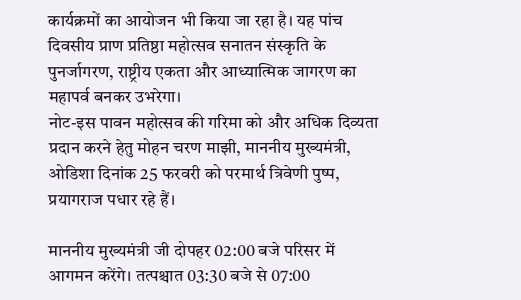कार्यक्रमों का आयोजन भी किया जा रहा है। यह पांच दिवसीय प्राण प्रतिष्ठा महोत्सव सनातन संस्कृति के पुनर्जागरण, राष्ट्रीय एकता और आध्यात्मिक जागरण का महापर्व बनकर उभरेगा।
नोट-इस पावन महोत्सव की गरिमा को और अधिक दिव्यता प्रदान करने हेतु मोहन चरण माझी, माननीय मुख्यमंत्री, ओडिशा दिनांक 25 फरवरी को परमार्थ त्रिवेणी पुष्प, प्रयागराज पधार रहे हैं।

माननीय मुख्यमंत्री जी दोपहर 02:00 बजे परिसर में आगमन करेंगे। तत्पश्चात 03:30 बजे से 07:00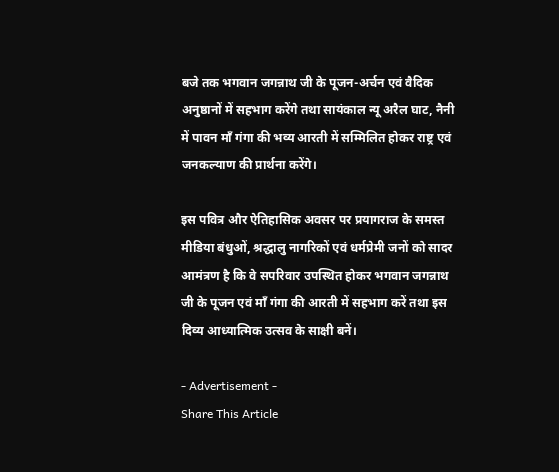बजे तक भगवान जगन्नाथ जी के पूजन-अर्चन एवं वैदिक अनुष्ठानों में सहभाग करेंगे तथा सायंकाल न्यू अरैल घाट, नैनी में पावन माँ गंगा की भव्य आरती में सम्मिलित होकर राष्ट्र एवं जनकल्याण की प्रार्थना करेंगे।

इस पवित्र और ऐतिहासिक अवसर पर प्रयागराज के समस्त मीडिया बंधुओं, श्रद्धालु नागरिकों एवं धर्मप्रेमी जनों को सादर आमंत्रण है कि वे सपरिवार उपस्थित होकर भगवान जगन्नाथ जी के पूजन एवं माँ गंगा की आरती में सहभाग करें तथा इस दिव्य आध्यात्मिक उत्सव के साक्षी बनें।

- Advertisement -
Share This Article